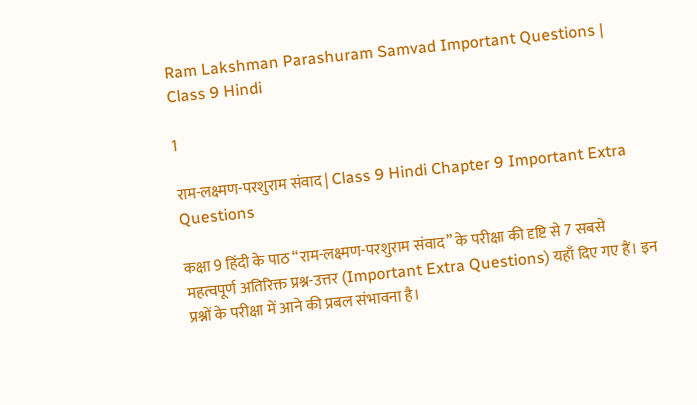Ram Lakshman Parashuram Samvad Important Questions | Class 9 Hindi

1

राम-लक्ष्मण-परशुराम संवाद | Class 9 Hindi Chapter 9 Important Extra Questions

कक्षा 9 हिंदी के पाठ “राम-लक्ष्मण-परशुराम संवाद” के परीक्षा की दृष्टि से 7 सबसे महत्वपूर्ण अतिरिक्त प्रश्न-उत्तर (Important Extra Questions) यहाँ दिए गए हैं। इन प्रश्नों के परीक्षा में आने की प्रबल संभावना है।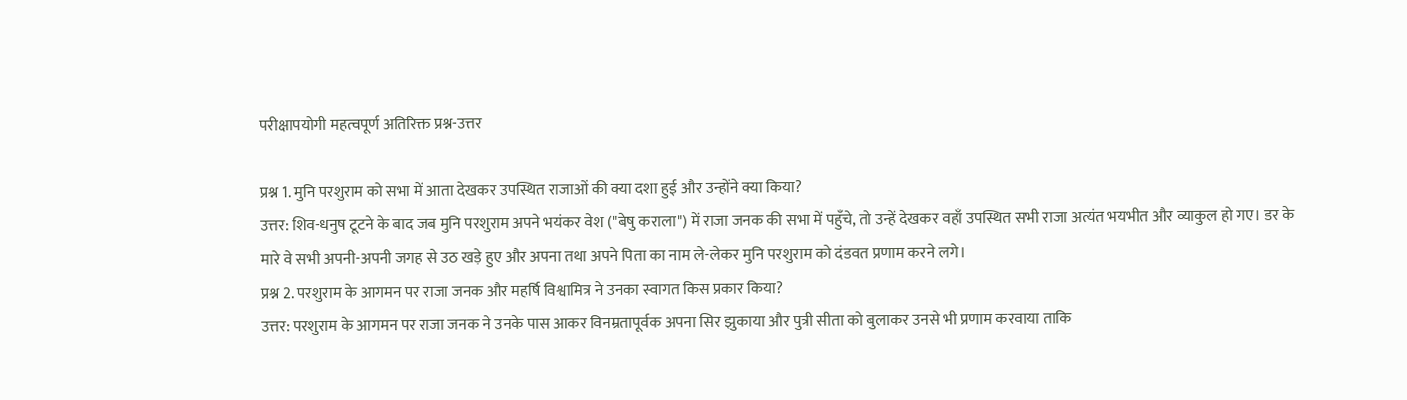परीक्षापयोगी महत्वपूर्ण अतिरिक्त प्रश्न-उत्तर

प्रश्न 1. मुनि परशुराम को सभा में आता देखकर उपस्थित राजाओं की क्या दशा हुई और उन्होंने क्या किया?
उत्तर: शिव-धनुष टूटने के बाद जब मुनि परशुराम अपने भयंकर वेश ("बेषु कराला") में राजा जनक की सभा में पहुँचे, तो उन्हें देखकर वहाँ उपस्थित सभी राजा अत्यंत भयभीत और व्याकुल हो गए। डर के मारे वे सभी अपनी-अपनी जगह से उठ खड़े हुए और अपना तथा अपने पिता का नाम ले-लेकर मुनि परशुराम को दंडवत प्रणाम करने लगे।
प्रश्न 2. परशुराम के आगमन पर राजा जनक और महर्षि विश्वामित्र ने उनका स्वागत किस प्रकार किया?
उत्तर: परशुराम के आगमन पर राजा जनक ने उनके पास आकर विनम्रतापूर्वक अपना सिर झुकाया और पुत्री सीता को बुलाकर उनसे भी प्रणाम करवाया ताकि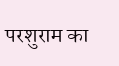परशुराम का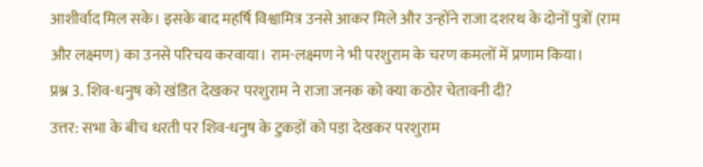आशीर्वाद मिल सके। इसके बाद महर्षि विश्वामित्र उनसे आकर मिले और उन्होंने राजा दशरथ के दोनों पुत्रों (राम और लक्ष्मण) का उनसे परिचय करवाया। राम-लक्ष्मण ने भी परशुराम के चरण कमलों में प्रणाम किया।
प्रश्न 3. शिव-धनुष को खंडित देखकर परशुराम ने राजा जनक को क्या कठोर चेतावनी दी?
उत्तर: सभा के बीच धरती पर शिव-धनुष के टुकड़ों को पड़ा देखकर परशुराम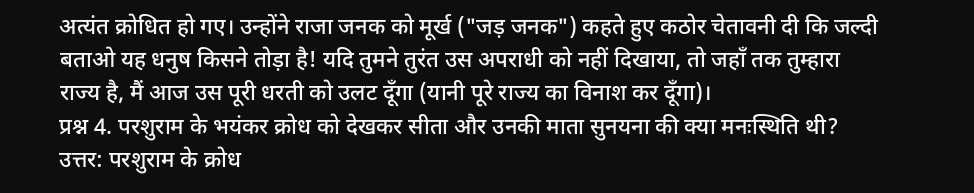अत्यंत क्रोधित हो गए। उन्होंने राजा जनक को मूर्ख ("जड़ जनक") कहते हुए कठोर चेतावनी दी कि जल्दी बताओ यह धनुष किसने तोड़ा है! यदि तुमने तुरंत उस अपराधी को नहीं दिखाया, तो जहाँ तक तुम्हारा राज्य है, मैं आज उस पूरी धरती को उलट दूँगा (यानी पूरे राज्य का विनाश कर दूँगा)।
प्रश्न 4. परशुराम के भयंकर क्रोध को देखकर सीता और उनकी माता सुनयना की क्या मनःस्थिति थी?
उत्तर: परशुराम के क्रोध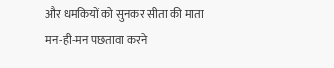और धमकियों को सुनकर सीता की माता मन-ही-मन पछतावा करने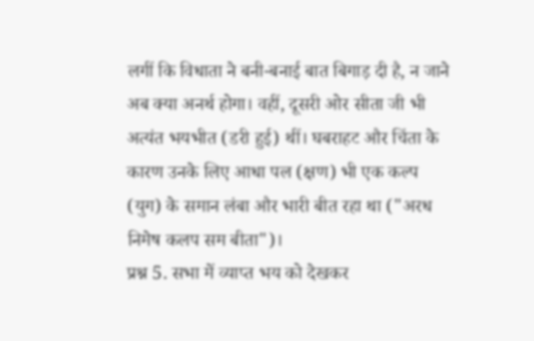लगीं कि विधाता ने बनी-बनाई बात बिगाड़ दी है, न जाने अब क्या अनर्थ होगा। वहीं, दूसरी ओर सीता जी भी अत्यंत भयभीत (डरी हुई) थीं। घबराहट और चिंता के कारण उनके लिए आधा पल (क्षण) भी एक कल्प (युग) के समान लंबा और भारी बीत रहा था ("अरध निमेष कलप सम बीता")।
प्रश्न 5. सभा में व्याप्त भय को देखकर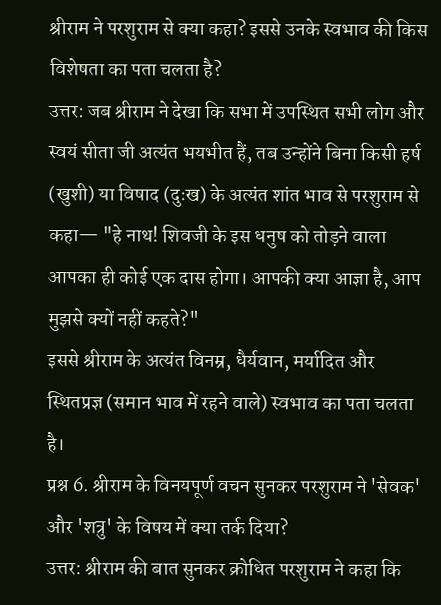श्रीराम ने परशुराम से क्या कहा? इससे उनके स्वभाव की किस विशेषता का पता चलता है?
उत्तर: जब श्रीराम ने देखा कि सभा में उपस्थित सभी लोग और स्वयं सीता जी अत्यंत भयभीत हैं, तब उन्होंने बिना किसी हर्ष (खुशी) या विषाद (दुःख) के अत्यंत शांत भाव से परशुराम से कहा— "हे नाथ! शिवजी के इस धनुष को तोड़ने वाला आपका ही कोई एक दास होगा। आपकी क्या आज्ञा है, आप मुझसे क्यों नहीं कहते?"
इससे श्रीराम के अत्यंत विनम्र, धैर्यवान, मर्यादित और स्थितप्रज्ञ (समान भाव में रहने वाले) स्वभाव का पता चलता है।
प्रश्न 6. श्रीराम के विनयपूर्ण वचन सुनकर परशुराम ने 'सेवक' और 'शत्रु' के विषय में क्या तर्क दिया?
उत्तर: श्रीराम की बात सुनकर क्रोधित परशुराम ने कहा कि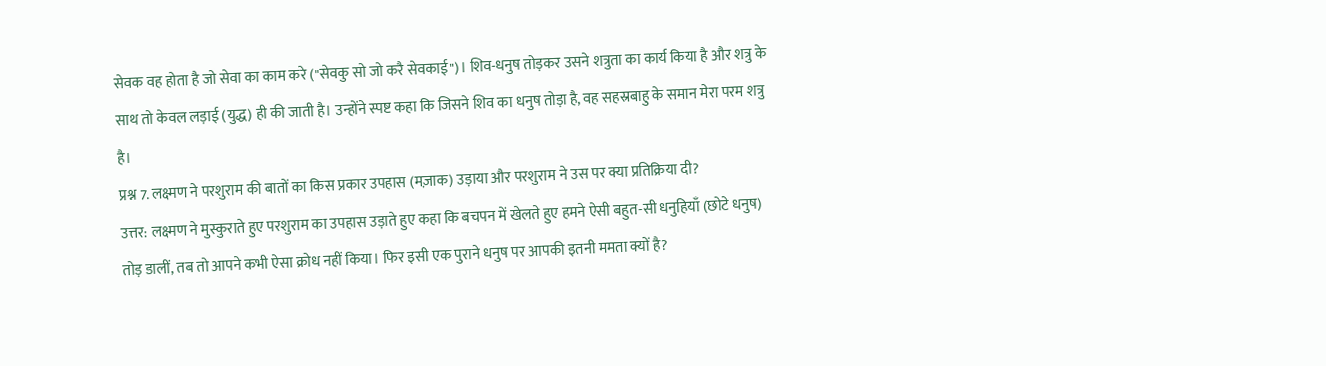सेवक वह होता है जो सेवा का काम करे ("सेवकु सो जो करै सेवकाई")। शिव-धनुष तोड़कर उसने शत्रुता का कार्य किया है और शत्रु के साथ तो केवल लड़ाई (युद्ध) ही की जाती है। उन्होंने स्पष्ट कहा कि जिसने शिव का धनुष तोड़ा है, वह सहस्रबाहु के समान मेरा परम शत्रु है।
प्रश्न 7. लक्ष्मण ने परशुराम की बातों का किस प्रकार उपहास (मज़ाक) उड़ाया और परशुराम ने उस पर क्या प्रतिक्रिया दी?
उत्तर: लक्ष्मण ने मुस्कुराते हुए परशुराम का उपहास उड़ाते हुए कहा कि बचपन में खेलते हुए हमने ऐसी बहुत-सी धनुहियाँ (छोटे धनुष) तोड़ डालीं, तब तो आपने कभी ऐसा क्रोध नहीं किया। फिर इसी एक पुराने धनुष पर आपकी इतनी ममता क्यों है?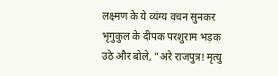लक्ष्मण के ये व्यंग्य वचन सुनकर भृगुकुल के दीपक परशुराम भड़क उठे और बोले, "अरे राजपुत्र! मृत्यु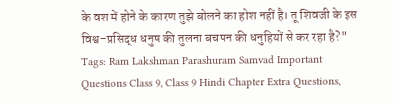के वश में होने के कारण तुझे बोलने का होश नहीं है। तू शिवजी के इस विश्व-प्रसिद्ध धनुष की तुलना बचपन की धनुहियों से कर रहा है?"
Tags: Ram Lakshman Parashuram Samvad Important Questions Class 9, Class 9 Hindi Chapter Extra Questions,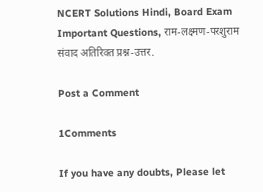NCERT Solutions Hindi, Board Exam Important Questions, राम-लक्ष्मण-परशुराम संवाद अतिरिक्त प्रश्न-उत्तर.

Post a Comment

1Comments

If you have any doubts, Please let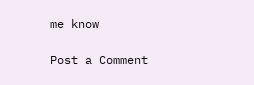me know

Post a Comment